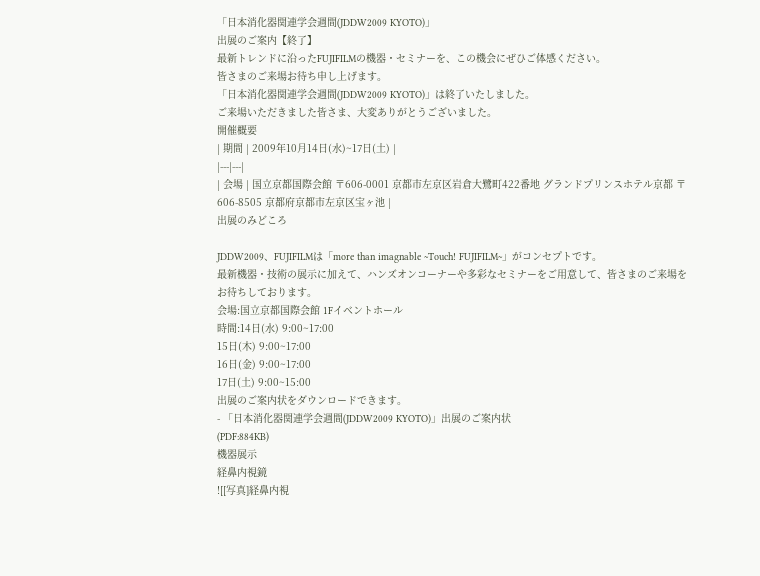「日本消化器関連学会週間(JDDW2009 KYOTO)」
出展のご案内【終了】
最新トレンドに沿ったFUJIFILMの機器・セミナーを、この機会にぜひご体感ください。
皆さまのご来場お待ち申し上げます。
「日本消化器関連学会週間(JDDW2009 KYOTO)」は終了いたしました。
ご来場いただきました皆さま、大変ありがとうございました。
開催概要
| 期間 | 2009年10月14日(水)~17日(土) |
|---|---|
| 会場 | 国立京都国際会館 〒606-0001 京都市左京区岩倉大鷺町422番地 グランドプリンスホテル京都 〒606-8505 京都府京都市左京区宝ヶ池 |
出展のみどころ

JDDW2009、FUJIFILMは「more than imagnable ~Touch! FUJIFILM~」がコンセプトです。
最新機器・技術の展示に加えて、ハンズオンコーナーや多彩なセミナーをご用意して、皆さまのご来場をお待ちしております。
会場:国立京都国際会館 1Fイベントホール
時間:14日(水) 9:00~17:00
15日(木) 9:00~17:00
16日(金) 9:00~17:00
17日(土) 9:00~15:00
出展のご案内状をダウンロードできます。
- 「日本消化器関連学会週間(JDDW2009 KYOTO)」出展のご案内状
(PDF:884KB)
機器展示
経鼻内視鏡
![[写真]経鼻内視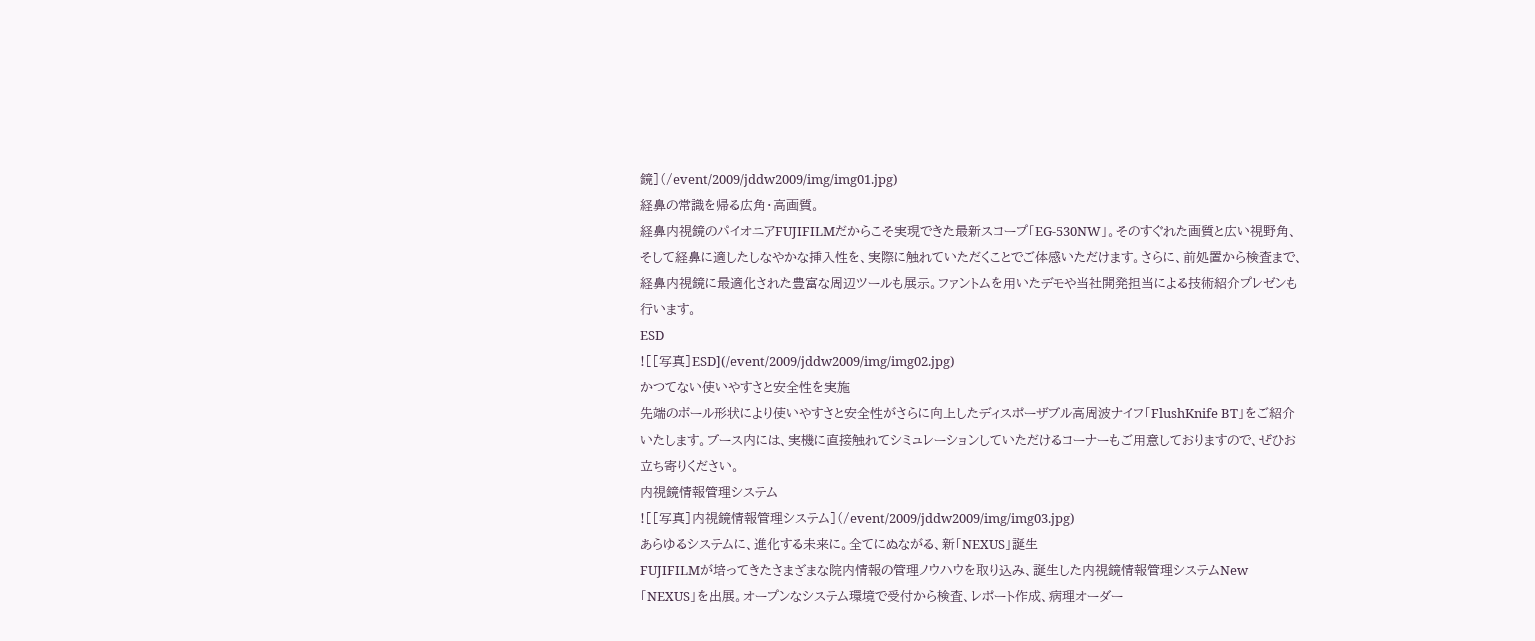鏡](/event/2009/jddw2009/img/img01.jpg)
経鼻の常識を帰る広角・高画質。
経鼻内視鏡のパイオニアFUJIFILMだからこそ実現できた最新スコープ「EG-530NW」。そのすぐれた画質と広い視野角、そして経鼻に適したしなやかな挿入性を、実際に触れていただくことでご体感いただけます。さらに、前処置から検査まで、経鼻内視鏡に最適化された豊富な周辺ツールも展示。ファントムを用いたデモや当社開発担当による技術紹介プレゼンも行います。
ESD
![[写真]ESD](/event/2009/jddw2009/img/img02.jpg)
かつてない使いやすさと安全性を実施
先端のボール形状により使いやすさと安全性がさらに向上したディスポーザブル高周波ナイフ「FlushKnife BT」をご紹介いたします。ブース内には、実機に直接触れてシミュレーションしていただけるコーナーもご用意しておりますので、ぜひお立ち寄りください。
内視鏡情報管理システム
![[写真]内視鏡情報管理システム](/event/2009/jddw2009/img/img03.jpg)
あらゆるシステムに、進化する未来に。全てにぬながる、新「NEXUS」誕生
FUJIFILMが培ってきたさまざまな院内情報の管理ノウハウを取り込み、誕生した内視鏡情報管理システムNew「NEXUS」を出展。オープンなシステム環境で受付から検査、レポート作成、病理オーダー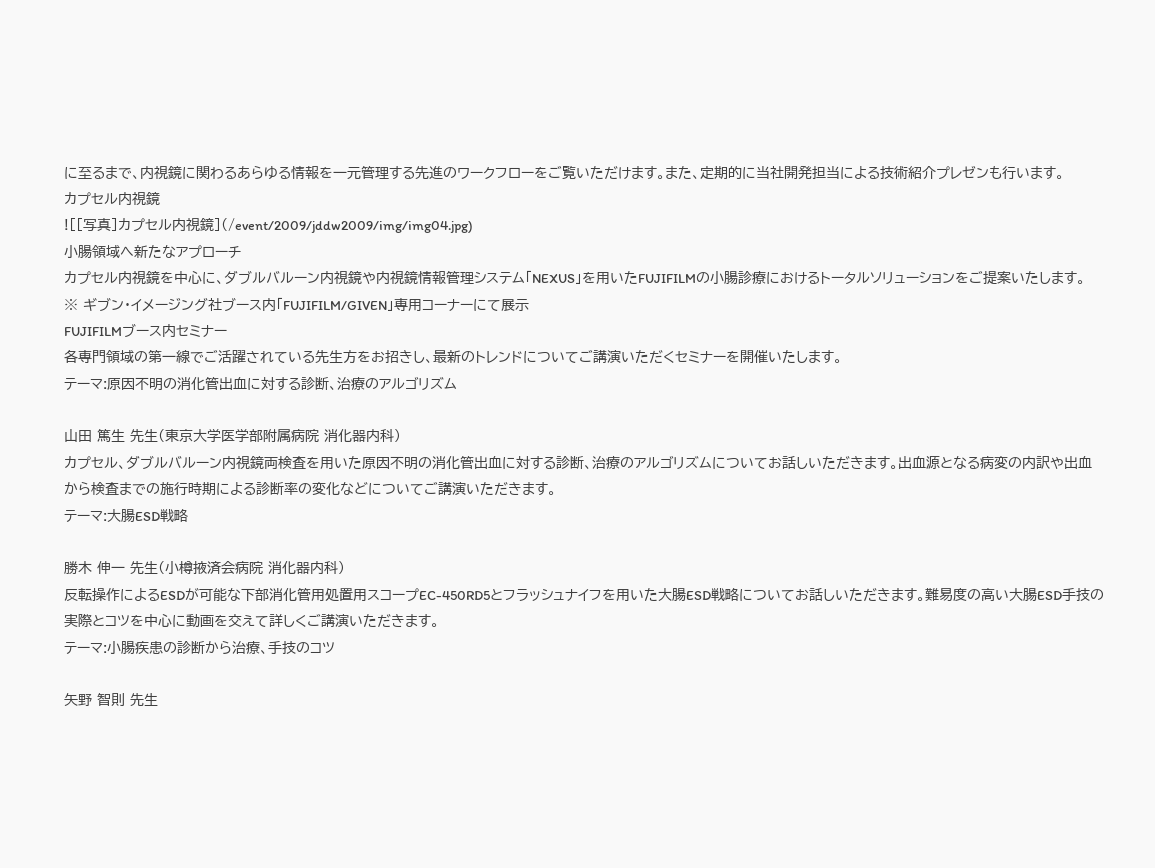に至るまで、内視鏡に関わるあらゆる情報を一元管理する先進のワークフローをご覧いただけます。また、定期的に当社開発担当による技術紹介プレゼンも行います。
カプセル内視鏡
![[写真]カプセル内視鏡](/event/2009/jddw2009/img/img04.jpg)
小腸領域へ新たなアプローチ
カプセル内視鏡を中心に、ダブルバルーン内視鏡や内視鏡情報管理システム「NEXUS」を用いたFUJIFILMの小腸診療におけるトータルソリューションをご提案いたします。
※ ギブン・イメージング社ブース内「FUJIFILM/GIVEN」専用コーナーにて展示
FUJIFILMブース内セミナー
各専門領域の第一線でご活躍されている先生方をお招きし、最新のトレンドについてご講演いただくセミナーを開催いたします。
テーマ:原因不明の消化管出血に対する診断、治療のアルゴリズム

山田 篤生 先生(東京大学医学部附属病院 消化器内科)
カプセル、ダブルバルーン内視鏡両検査を用いた原因不明の消化管出血に対する診断、治療のアルゴリズムについてお話しいただきます。出血源となる病変の内訳や出血から検査までの施行時期による診断率の変化などについてご講演いただきます。
テーマ:大腸ESD戦略

勝木 伸一 先生(小樽掖済会病院 消化器内科)
反転操作によるESDが可能な下部消化管用処置用スコープEC-450RD5とフラッシュナイフを用いた大腸ESD戦略についてお話しいただきます。難易度の高い大腸ESD手技の実際とコツを中心に動画を交えて詳しくご講演いただきます。
テーマ:小腸疾患の診断から治療、手技のコツ

矢野 智則 先生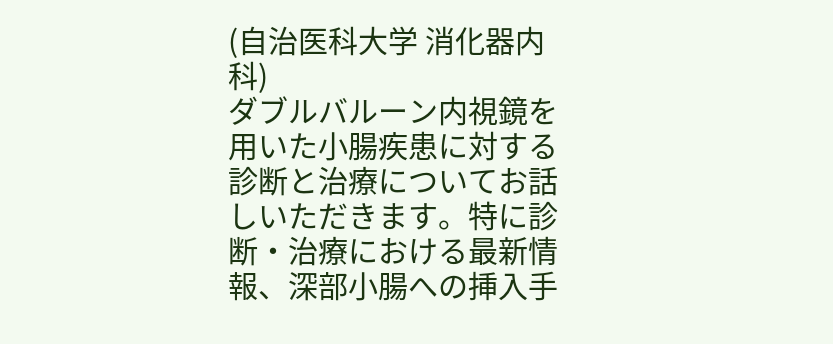(自治医科大学 消化器内科)
ダブルバルーン内視鏡を用いた小腸疾患に対する診断と治療についてお話しいただきます。特に診断・治療における最新情報、深部小腸への挿入手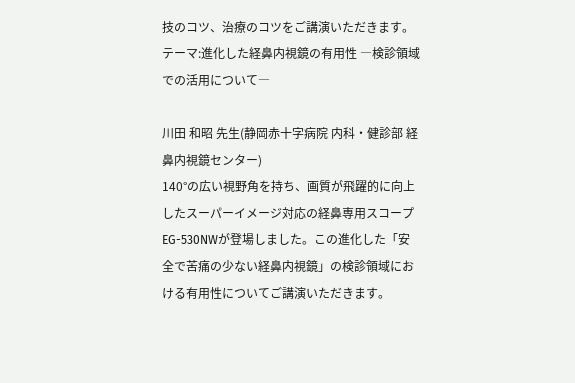技のコツ、治療のコツをご講演いただきます。
テーマ:進化した経鼻内視鏡の有用性 ―検診領域での活用について―

川田 和昭 先生(静岡赤十字病院 内科・健診部 経鼻内視鏡センター)
140°の広い視野角を持ち、画質が飛躍的に向上したスーパーイメージ対応の経鼻専用スコープEG-530NWが登場しました。この進化した「安全で苦痛の少ない経鼻内視鏡」の検診領域における有用性についてご講演いただきます。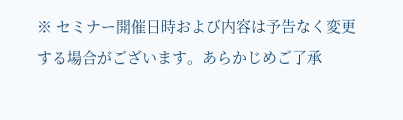※ セミナー開催日時および内容は予告なく変更する場合がございます。あらかじめご了承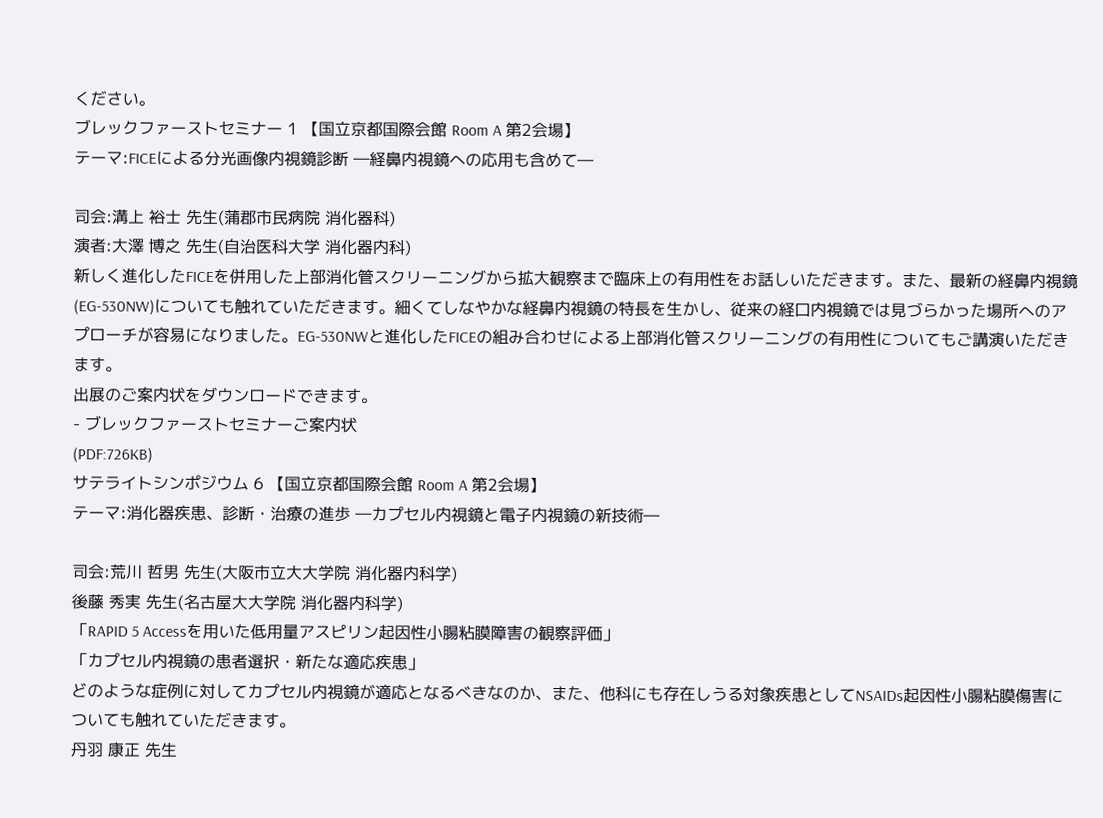ください。
ブレックファーストセミナー 1 【国立京都国際会館 Room A 第2会場】
テーマ:FICEによる分光画像内視鏡診断 ―経鼻内視鏡への応用も含めて―

司会:溝上 裕士 先生(蒲郡市民病院 消化器科)
演者:大澤 博之 先生(自治医科大学 消化器内科)
新しく進化したFICEを併用した上部消化管スクリーニングから拡大観察まで臨床上の有用性をお話しいただきます。また、最新の経鼻内視鏡(EG-530NW)についても触れていただきます。細くてしなやかな経鼻内視鏡の特長を生かし、従来の経口内視鏡では見づらかった場所へのアプローチが容易になりました。EG-530NWと進化したFICEの組み合わせによる上部消化管スクリーニングの有用性についてもご講演いただきます。
出展のご案内状をダウンロードできます。
- ブレックファーストセミナーご案内状
(PDF:726KB)
サテライトシンポジウム 6 【国立京都国際会館 Room A 第2会場】
テーマ:消化器疾患、診断・治療の進歩 ―カプセル内視鏡と電子内視鏡の新技術―

司会:荒川 哲男 先生(大阪市立大大学院 消化器内科学)
後藤 秀実 先生(名古屋大大学院 消化器内科学)
「RAPID 5 Accessを用いた低用量アスピリン起因性小腸粘膜障害の観察評価」
「カプセル内視鏡の患者選択・新たな適応疾患」
どのような症例に対してカプセル内視鏡が適応となるべきなのか、また、他科にも存在しうる対象疾患としてNSAIDs起因性小腸粘膜傷害についても触れていただきます。
丹羽 康正 先生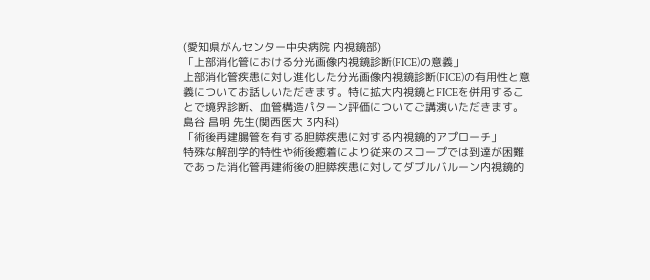(愛知県がんセンター中央病院 内視鏡部)
「上部消化管における分光画像内視鏡診断(FICE)の意義」
上部消化管疾患に対し進化した分光画像内視鏡診断(FICE)の有用性と意義についてお話しいただきます。特に拡大内視鏡とFICEを併用することで境界診断、血管構造パターン評価についてご講演いただきます。
島谷 昌明 先生(関西医大 3内科)
「術後再建腸管を有する胆膵疾患に対する内視鏡的アプローチ」
特殊な解剖学的特性や術後癒着により従来のスコープでは到達が困難であった消化管再建術後の胆膵疾患に対してダブルバルーン内視鏡的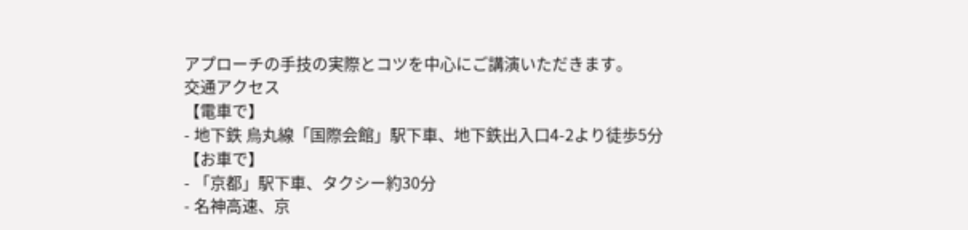アプローチの手技の実際とコツを中心にご講演いただきます。
交通アクセス
【電車で】
- 地下鉄 烏丸線「国際会館」駅下車、地下鉄出入口4-2より徒歩5分
【お車で】
- 「京都」駅下車、タクシー約30分
- 名神高速、京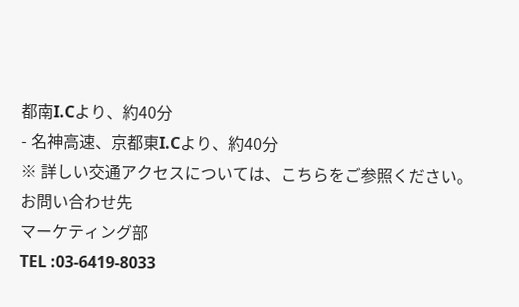都南I.Cより、約40分
- 名神高速、京都東I.Cより、約40分
※ 詳しい交通アクセスについては、こちらをご参照ください。
お問い合わせ先
マーケティング部
TEL :03-6419-8033